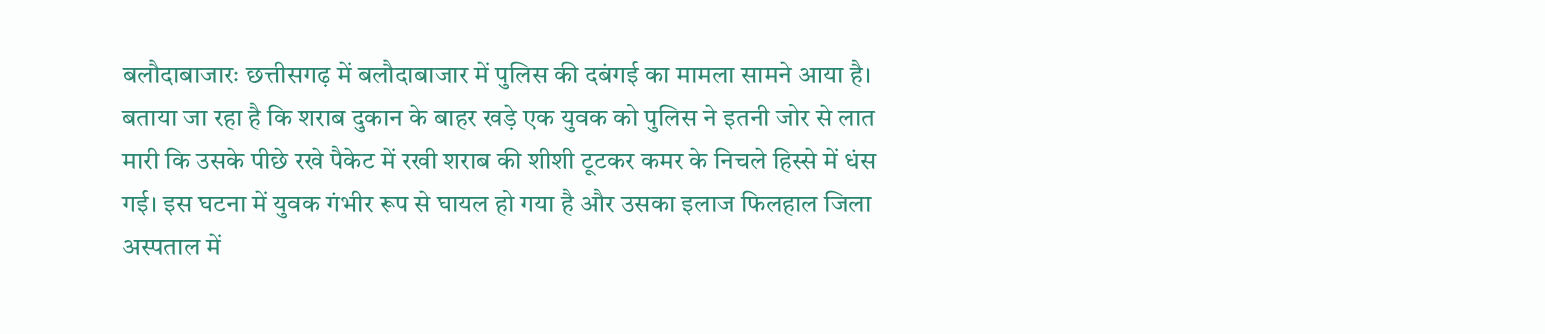बलौदाबाजारः छत्तीसगढ़ में बलौदाबाजार में पुलिस की दबंगई का मामला सामने आया है। बताया जा रहा है कि शराब दुकान के बाहर खड़े एक युवक को पुलिस ने इतनी जोर से लात मारी कि उसके पीछे रखे पैकेट में रखी शराब की शीशी टूटकर कमर के निचले हिस्से में धंस गई। इस घटना में युवक गंभीर रूप से घायल हो गया है और उसका इलाज फिलहाल जिला अस्पताल में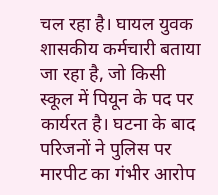चल रहा है। घायल युवक शासकीय कर्मचारी बताया जा रहा है, जो किसी स्कूल में पियून के पद पर कार्यरत है। घटना के बाद परिजनों ने पुलिस पर मारपीट का गंभीर आरोप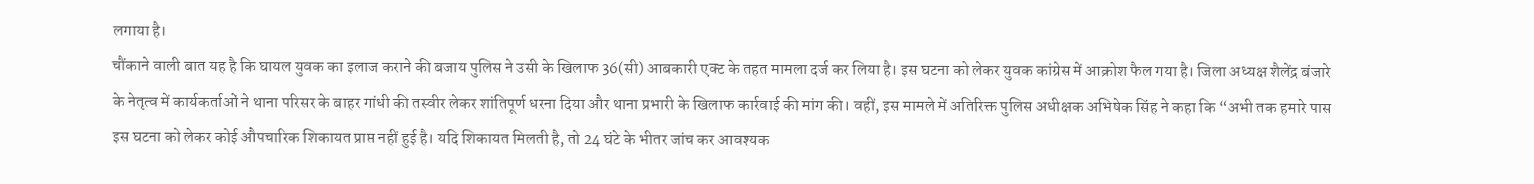लगाया है।
चौंकाने वाली बात यह है कि घायल युवक का इलाज कराने की बजाय पुलिस ने उसी के खिलाफ 36(सी) आबकारी एक्ट के तहत मामला दर्ज कर लिया है। इस घटना को लेकर युवक कांग्रेस में आक्रोश फैल गया है। जिला अध्यक्ष शैलेंद्र बंजारे के नेतृत्व में कार्यकर्ताओं ने थाना परिसर के बाहर गांधी की तस्वीर लेकर शांतिपूर्ण धरना दिया और थाना प्रभारी के खिलाफ कार्रवाई की मांग की। वहीं, इस मामले में अतिरिक्त पुलिस अधीक्षक अभिषेक सिंह ने कहा कि “अभी तक हमारे पास इस घटना को लेकर कोई औपचारिक शिकायत प्राप्त नहीं हुई है। यदि शिकायत मिलती है, तो 24 घंटे के भीतर जांच कर आवश्यक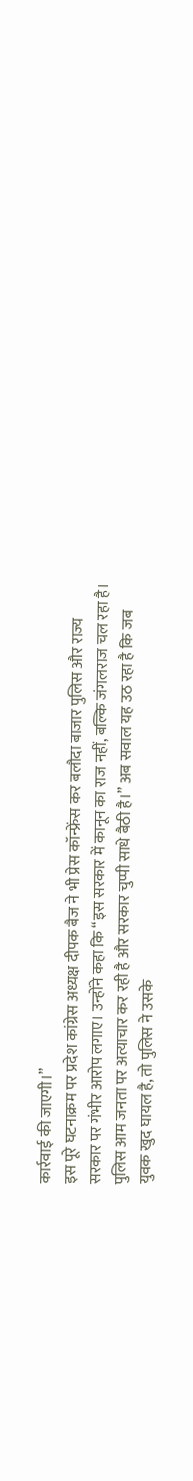कार्रवाई की जाएगी।”
इस पूरे घटनाक्रम पर प्रदेश कांग्रेस अध्यक्ष दीपक बैज ने भी प्रेस कॉन्फ्रेंस कर बलौदा बाजार पुलिस और राज्य सरकार पर गंभीर आरोप लगाए। उन्होंने कहा कि “इस सरकार में कानून का राज नहीं, बल्कि जंगलराज चल रहा है। पुलिस आम जनता पर अत्याचार कर रही है और सरकार चुप्पी साधे बैठी है।” अब सवाल यह उठ रहा है कि जब युवक खुद घायल है, तो पुलिस ने उसके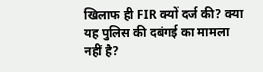खिलाफ ही FIR क्यों दर्ज की? क्या यह पुलिस की दबंगई का मामला नहीं है?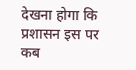देखना होगा कि प्रशासन इस पर कब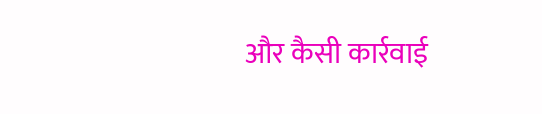और कैसी कार्रवाई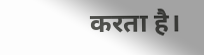करता है।